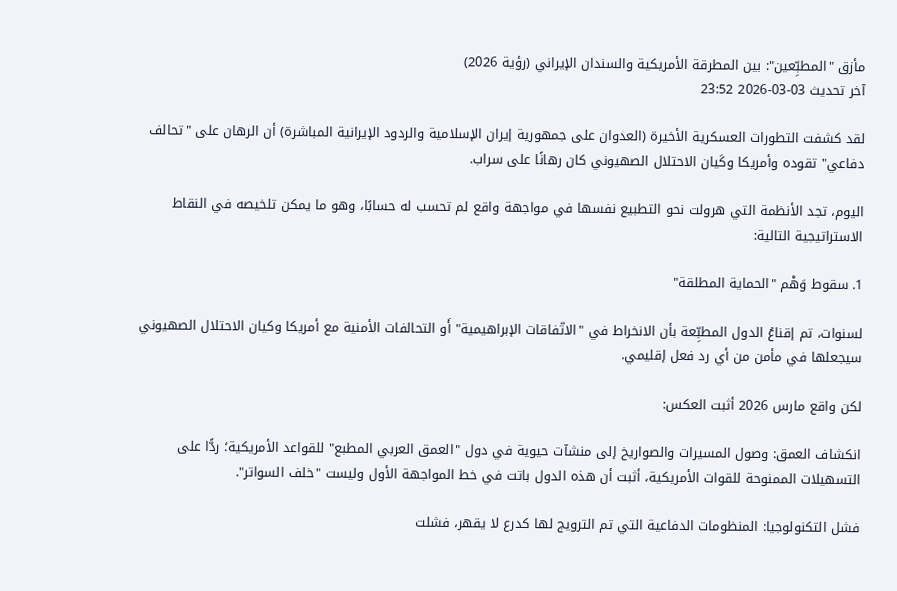مأزق "المطبِّعين": بين المطرقة الأمريكية والسندان الإيراني (رؤية 2026)
آخر تحديث 03-03-2026 23:52

لقد كشفت التطورات العسكرية الأخيرة (العدوان على جمهورية إيران الإسلامية والردود الإيرانية المباشرة) أن الرهان على "تحالف دفاعي" تقوده وأمريكا وكَيان الاحتلال الصهيوني كان رهانًا على سراب.

اليوم، تجد الأنظمة التي هرولت نحو التطبيع نفسها في مواجهة واقع لم تحسب له حسابًا، وهو ما يمكن تلخيصه في النقاط الاستراتيجية التالية:

1. سقوط وَهْم "الحماية المطلقة"

لسنوات، تم إقناعُ الدول المطبِّعة بأن الانخراط في "الاتّفاقات الإبراهيمية" أَو التحالفات الأمنية مع أمريكا وكيان الاحتلال الصهيوني سيجعلها في مأمن من أي رد فعل إقليمي.

لكن واقع مارس 2026 أثبت العكس:

انكشاف العمق: وصول المسيرات والصواريخ إلى منشآت حيوية في دول "العمق العربي المطبع" للقواعد الأمريكية؛ ردًّا على التسهيلات الممنوحة للقوات الأمريكية، أثبت أن هذه الدول باتت في خط المواجهة الأول وليست "خلف السواتر".

فشل التكنولوجيا: المنظومات الدفاعية التي تم الترويج لها كدرع لا يقهر، فشلت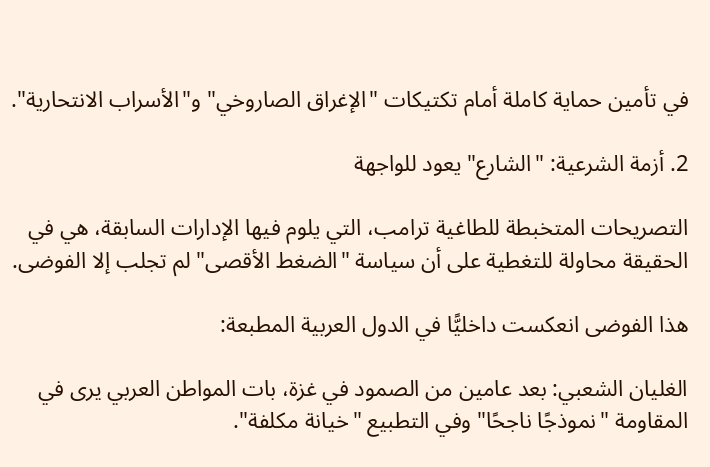في تأمين حماية كاملة أمام تكتيكات "الإغراق الصاروخي" و"الأسراب الانتحارية".

2. أزمة الشرعية: "الشارع" يعود للواجهة

التصريحات المتخبطة للطاغية ترامب، التي يلوم فيها الإدارات السابقة، هي في الحقيقة محاولة للتغطية على أن سياسة "الضغط الأقصى" لم تجلب إلا الفوضى.

هذا الفوضى انعكست داخليًّا في الدول العربية المطبعة:

الغليان الشعبي: بعد عامين من الصمود في غزة، بات المواطن العربي يرى في المقاومة "نموذجًا ناجحًا" وفي التطبيع "خيانة مكلفة".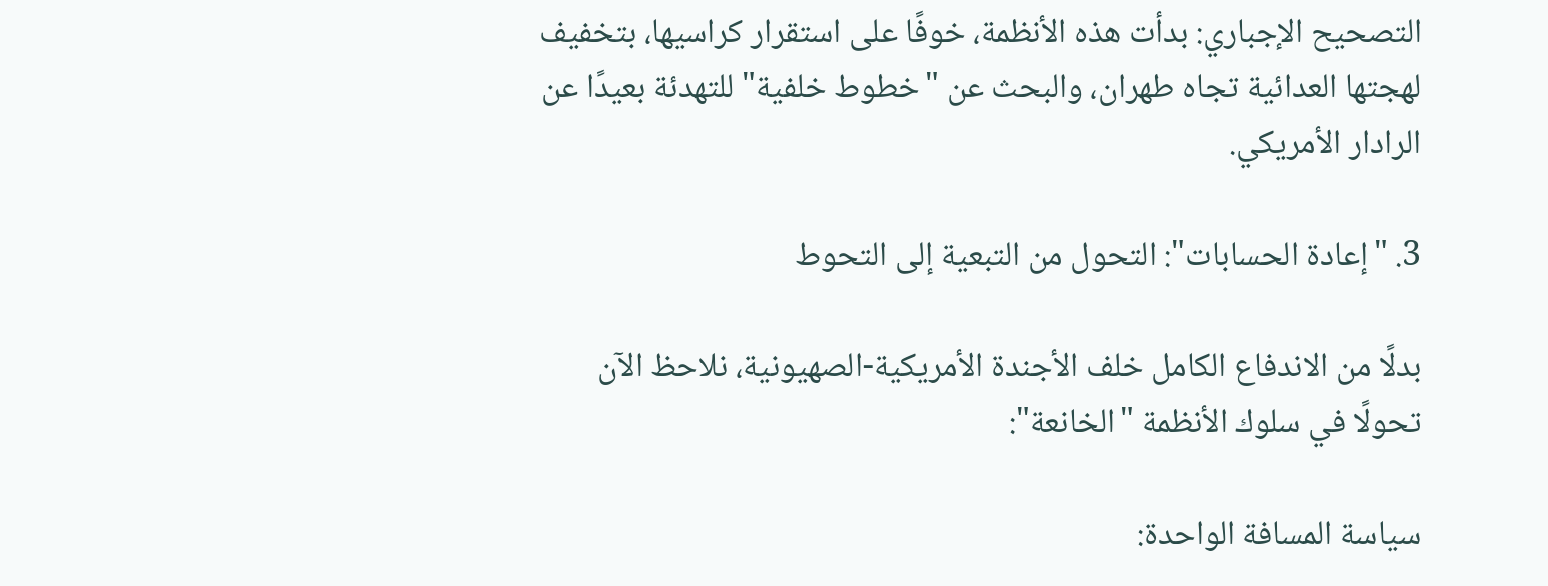التصحيح الإجباري: بدأت هذه الأنظمة، خوفًا على استقرار كراسيها، بتخفيف لهجتها العدائية تجاه طهران، والبحث عن "خطوط خلفية" للتهدئة بعيدًا عن الرادار الأمريكي.

3. "إعادة الحسابات": التحول من التبعية إلى التحوط

بدلًا من الاندفاع الكامل خلف الأجندة الأمريكية-الصهيونية، نلاحظ الآن تحولًا في سلوك الأنظمة "الخانعة":

سياسة المسافة الواحدة: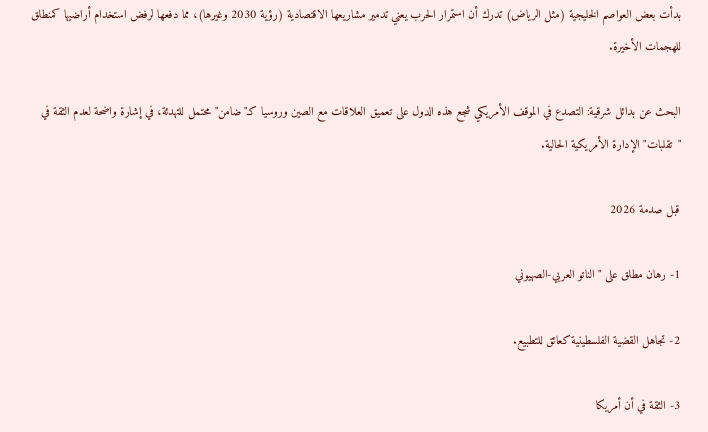بدأت بعض العواصم الخليجية (مثل الرياض) تدرك أن استمرار الحرب يعني تدمير مشاريعها الاقتصادية (رؤية 2030 وغيرها)، مما دفعها لرفض استخدام أراضيها كمنطلق للهجمات الأخيرة.

البحث عن بدائل شرقية: التصدع في الموقف الأمريكي شجع هذه الدول على تعميق العلاقات مع الصين وروسيا كـ"ضامن" محتمل للتهدئة، في إشارة واضحة لعدم الثقة في "تقلبات" الإدارة الأمريكية الحالية.

قبل صدمة 2026

1- رهان مطلق على "الناتو العربي-الصهيوني

2- تجاهل القضية الفلسطينية كعائق للتطبيع.

3- الثقة في أن أمريكا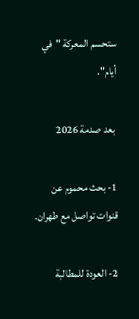ستحسم المعركة "في أيام".

 بعد صدمة 2026

1- بحث محموم عن قنوات تواصل مع طهران.

2- العودة للمطالبة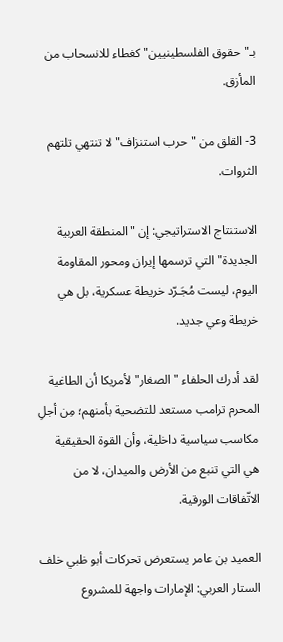بـ"حقوق الفلسطينيين" كغطاء للانسحاب من المأزق.

3- القلق من "حرب استنزاف" لا تنتهي تلتهم الثروات.

الاستنتاج الاستراتيجي: إن "المنطقة العربية الجديدة" التي ترسمها إيران ومحور المقاومة اليوم، ليست مُجَـرّد خريطة عسكرية، بل هي خريطة وعي جديد.

لقد أدرك الحلفاء "الصغار" لأمريكا أن الطاغية المحرم ترامب مستعد للتضحية بأمنهم؛ مِن أجلِ مكاسب سياسية داخلية، وأن القوة الحقيقية هي التي تنبع من الأرض والميدان، لا من الاتّفاقات الورقية.

العميد بن عامر يستعرض تحركات أبو ظبي خلف الستار العربي: الإمارات واجهة للمشروع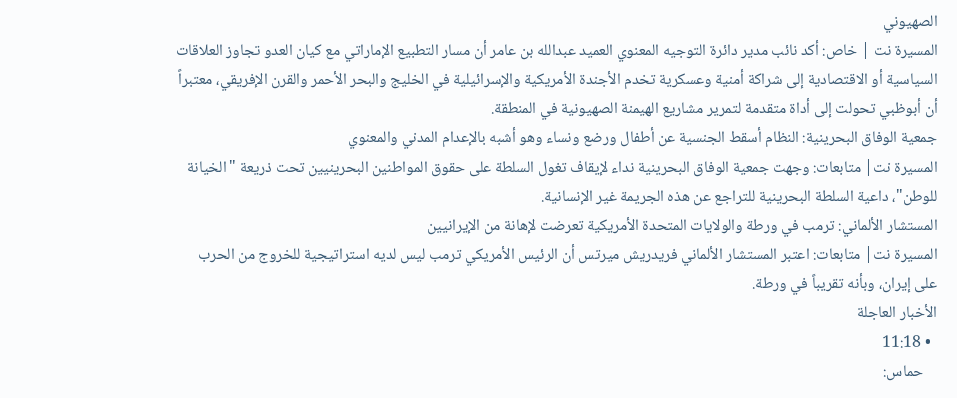الصهيوني
المسيرة نت | خاص: أكد نائب مدير دائرة التوجيه المعنوي العميد عبدالله بن عامر أن مسار التطبيع الإماراتي مع كيان العدو تجاوز العلاقات السياسية أو الاقتصادية إلى شراكة أمنية وعسكرية تخدم الأجندة الأمريكية والإسرائيلية في الخليج والبحر الأحمر والقرن الإفريقي، معتبراً أن أبوظبي تحولت إلى أداة متقدمة لتمرير مشاريع الهيمنة الصهيونية في المنطقة.
جمعية الوفاق البحرينية: النظام أسقط الجنسية عن أطفال ورضع ونساء وهو أشبه بالإعدام المدني والمعنوي
المسيرة نت| متابعات: وجهت جمعية الوفاق البحرينية نداء لإيقاف تغول السلطة على حقوق المواطنين البحرينيين تحت ذريعة "الخيانة للوطن"، داعية السلطة البحرينية للتراجع عن هذه الجريمة غير الإنسانية.
المستشار الألماني: ترمب في ورطة والولايات المتحدة الأمريكية تعرضت لإهانة من الإيرانيين
المسيرة نت| متابعات: اعتبر المستشار الألماني فريدريش ميرتس أن الرئيس الأمريكي ترمب ليس لديه استراتيجية للخروج من الحرب على إيران، وبأنه تقريباً في ورطة.
الأخبار العاجلة
  • 11:18
    حماس: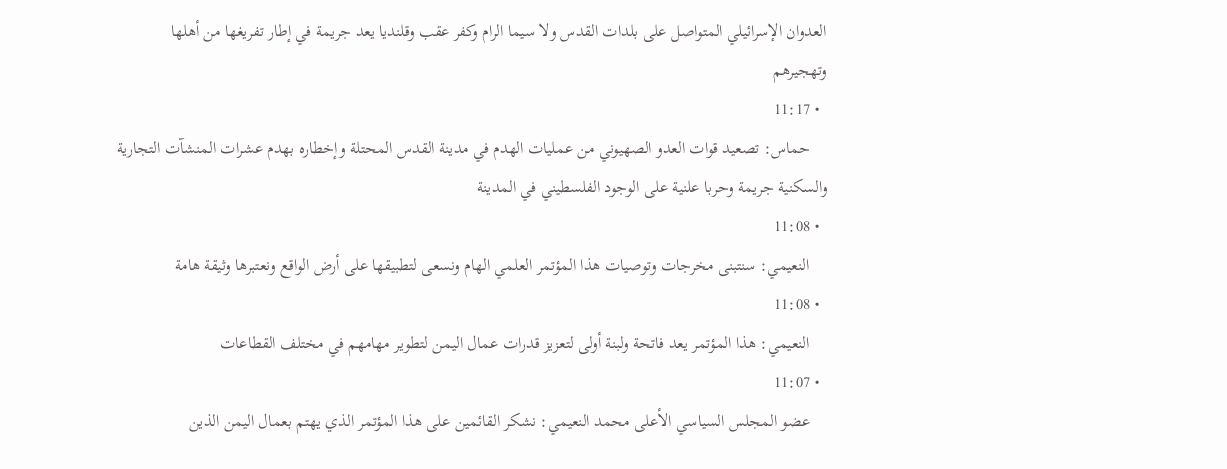العدوان الإسرائيلي المتواصل على بلدات القدس ولا سيما الرام وكفر عقب وقلنديا يعد جريمة في إطار تفريغها من أهلها وتهجيرهم
  • 11:17
    حماس: تصعيد قوات العدو الصهيوني من عمليات الهدم في مدينة القدس المحتلة وإخطاره بهدم عشرات المنشآت التجارية والسكنية جريمة وحربا علنية على الوجود الفلسطيني في المدينة
  • 11:08
    النعيمي: سنتبنى مخرجات وتوصيات هذا المؤتمر العلمي الهام ونسعى لتطبيقها على أرض الواقع ونعتبرها وثيقة هامة
  • 11:08
    النعيمي: هذا المؤتمر يعد فاتحة ولبنة أولى لتعزيز قدرات عمال اليمن لتطوير مهامهم في مختلف القطاعات
  • 11:07
    عضو المجلس السياسي الأعلى محمد النعيمي: نشكر القائمين على هذا المؤتمر الذي يهتم بعمال اليمن الذين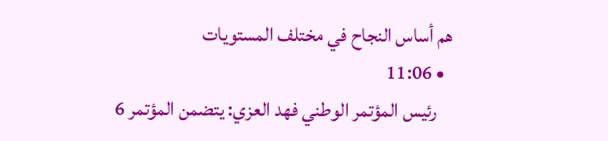هم أساس النجاح في مختلف المستويات
  • 11:06
    رئيس المؤتمر الوطني فهد العزي: يتضمن المؤتمر 6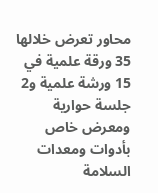محاور تعرض خلالها 35 ورقة علمية في 15 ورشة علمية و2 جلسة حوارية ومعرض خاص بأدوات ومعدات السلامة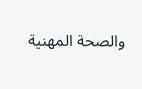والصحة المهنية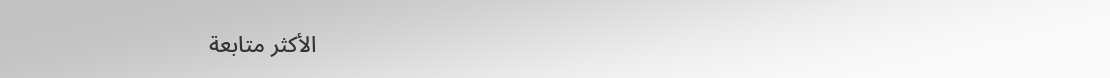الأكثر متابعة